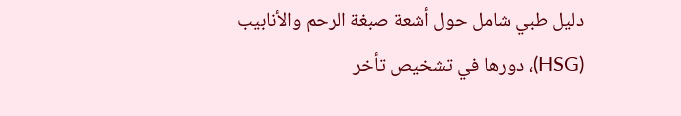دليل طبي شامل حول أشعة صبغة الرحم والأنابيب (HSG)، دورها في تشخيص تأخر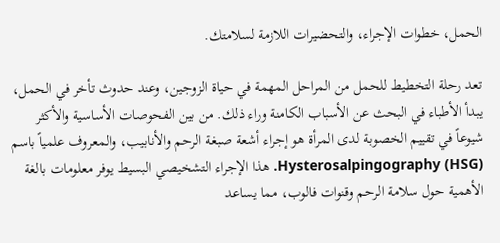الحمل، خطوات الإجراء، والتحضيرات اللازمة لسلامتك.

تعد رحلة التخطيط للحمل من المراحل المهمة في حياة الزوجين، وعند حدوث تأخر في الحمل، يبدأ الأطباء في البحث عن الأسباب الكامنة وراء ذلك. من بين الفحوصات الأساسية والأكثر شيوعاً في تقييم الخصوبة لدى المرأة هو إجراء أشعة صبغة الرحم والأنابيب، والمعروف علمياً باسم Hysterosalpingography (HSG). هذا الإجراء التشخيصي البسيط يوفر معلومات بالغة الأهمية حول سلامة الرحم وقنوات فالوب، مما يساعد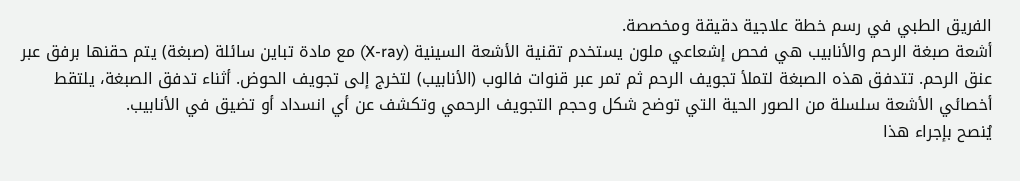الفريق الطبي في رسم خطة علاجية دقيقة ومخصصة.
أشعة صبغة الرحم والأنابيب هي فحص إشعاعي ملون يستخدم تقنية الأشعة السينية (X-ray) مع مادة تباين سائلة (صبغة) يتم حقنها برفق عبر عنق الرحم. تتدفق هذه الصبغة لتملأ تجويف الرحم ثم تمر عبر قنوات فالوب (الأنابيب) لتخرج إلى تجويف الحوض. أثناء تدفق الصبغة، يلتقط أخصائي الأشعة سلسلة من الصور الحية التي توضح شكل وحجم التجويف الرحمي وتكشف عن أي انسداد أو تضيق في الأنابيب.
يُنصح بإجراء هذا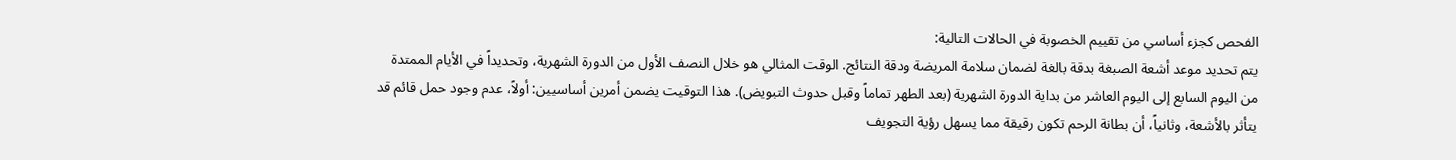الفحص كجزء أساسي من تقييم الخصوبة في الحالات التالية:
يتم تحديد موعد أشعة الصبغة بدقة بالغة لضمان سلامة المريضة ودقة النتائج. الوقت المثالي هو خلال النصف الأول من الدورة الشهرية، وتحديداً في الأيام الممتدة من اليوم السابع إلى اليوم العاشر من بداية الدورة الشهرية (بعد الطهر تماماً وقبل حدوث التبويض). هذا التوقيت يضمن أمرين أساسيين: أولاً، عدم وجود حمل قائم قد يتأثر بالأشعة، وثانياً، أن بطانة الرحم تكون رقيقة مما يسهل رؤية التجويف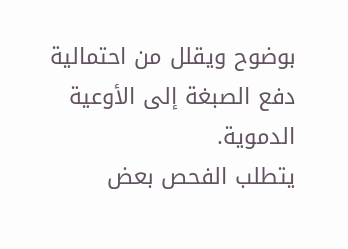بوضوح ويقلل من احتمالية دفع الصبغة إلى الأوعية الدموية.
يتطلب الفحص بعض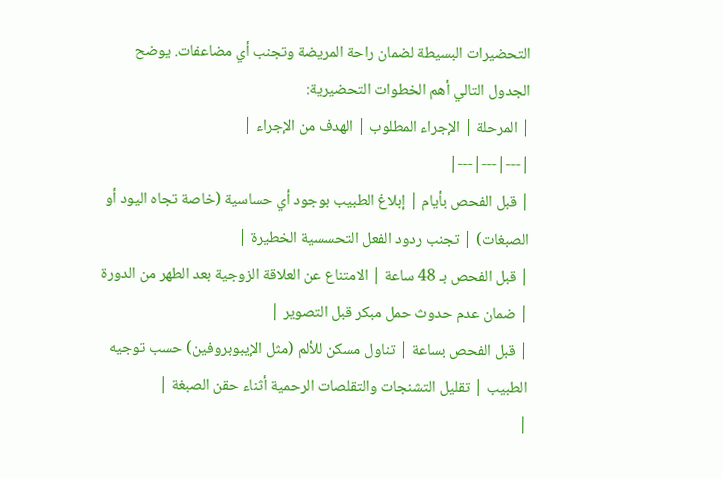التحضيرات البسيطة لضمان راحة المريضة وتجنب أي مضاعفات. يوضح الجدول التالي أهم الخطوات التحضيرية:
| المرحلة | الإجراء المطلوب | الهدف من الإجراء |
|---|---|---|
| قبل الفحص بأيام | إبلاغ الطبيب بوجود أي حساسية (خاصة تجاه اليود أو الصبغات) | تجنب ردود الفعل التحسسية الخطيرة |
| قبل الفحص بـ 48 ساعة | الامتناع عن العلاقة الزوجية بعد الطهر من الدورة | ضمان عدم حدوث حمل مبكر قبل التصوير |
| قبل الفحص بساعة | تناول مسكن للألم (مثل الإيبوبروفين) حسب توجيه الطبيب | تقليل التشنجات والتقلصات الرحمية أثناء حقن الصبغة |
|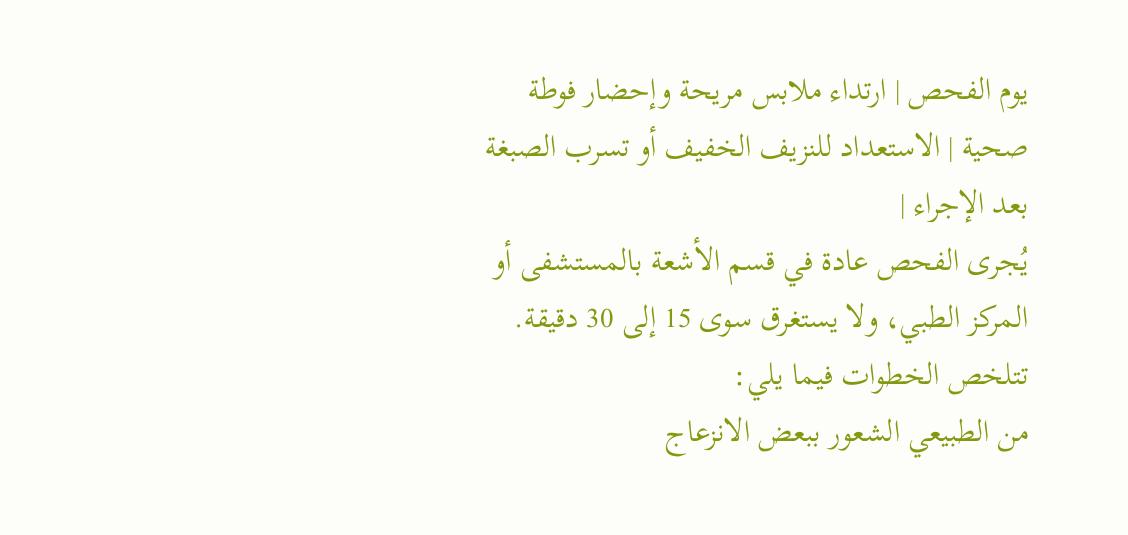يوم الفحص | ارتداء ملابس مريحة وإحضار فوطة صحية | الاستعداد للنزيف الخفيف أو تسرب الصبغة بعد الإجراء |
يُجرى الفحص عادة في قسم الأشعة بالمستشفى أو المركز الطبي، ولا يستغرق سوى 15 إلى 30 دقيقة. تتلخص الخطوات فيما يلي:
من الطبيعي الشعور ببعض الانزعاج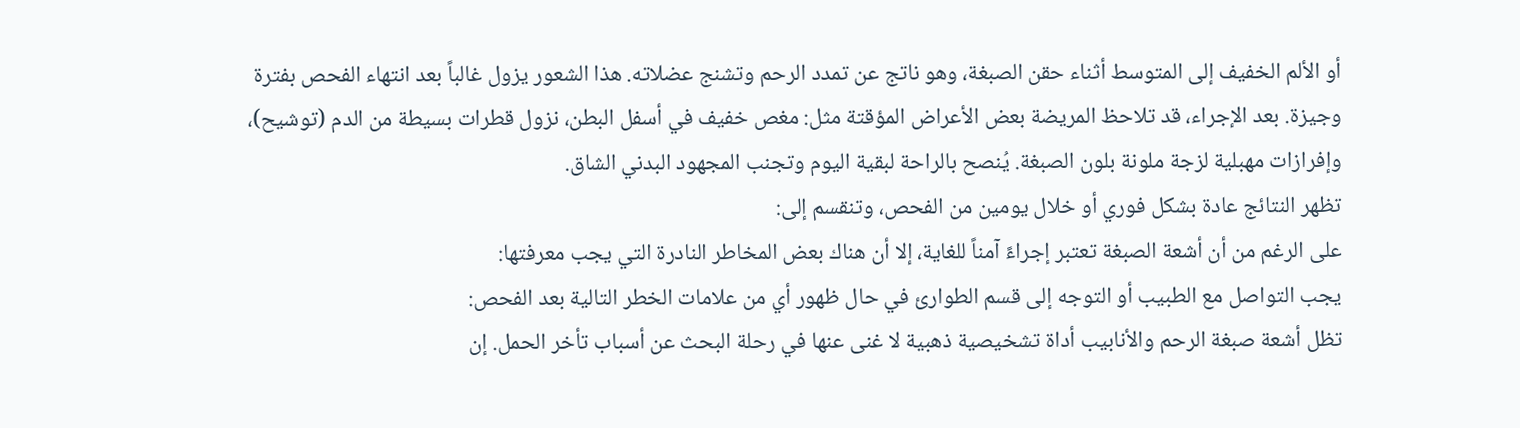أو الألم الخفيف إلى المتوسط أثناء حقن الصبغة، وهو ناتج عن تمدد الرحم وتشنج عضلاته. هذا الشعور يزول غالباً بعد انتهاء الفحص بفترة وجيزة. بعد الإجراء، قد تلاحظ المريضة بعض الأعراض المؤقتة مثل: مغص خفيف في أسفل البطن، نزول قطرات بسيطة من الدم (توشيح)، وإفرازات مهبلية لزجة ملونة بلون الصبغة. يُنصح بالراحة لبقية اليوم وتجنب المجهود البدني الشاق.
تظهر النتائج عادة بشكل فوري أو خلال يومين من الفحص، وتنقسم إلى:
على الرغم من أن أشعة الصبغة تعتبر إجراءً آمناً للغاية، إلا أن هناك بعض المخاطر النادرة التي يجب معرفتها:
يجب التواصل مع الطبيب أو التوجه إلى قسم الطوارئ في حال ظهور أي من علامات الخطر التالية بعد الفحص:
تظل أشعة صبغة الرحم والأنابيب أداة تشخيصية ذهبية لا غنى عنها في رحلة البحث عن أسباب تأخر الحمل. إن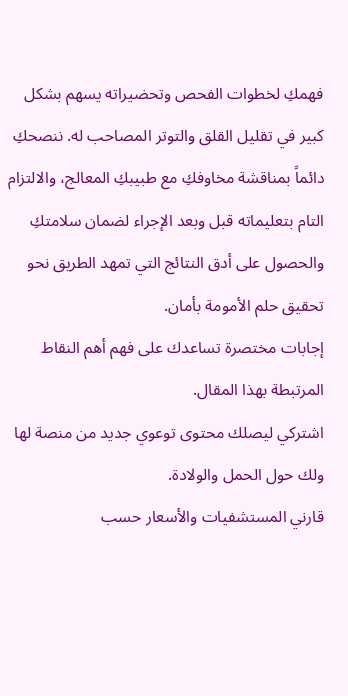فهمكِ لخطوات الفحص وتحضيراته يسهم بشكل كبير في تقليل القلق والتوتر المصاحب له. ننصحكِ دائماً بمناقشة مخاوفكِ مع طبيبكِ المعالج، والالتزام التام بتعليماته قبل وبعد الإجراء لضمان سلامتكِ والحصول على أدق النتائج التي تمهد الطريق نحو تحقيق حلم الأمومة بأمان.
إجابات مختصرة تساعدك على فهم أهم النقاط المرتبطة بهذا المقال.
اشتركي ليصلك محتوى توعوي جديد من منصة لها ولك حول الحمل والولادة.
قارني المستشفيات والأسعار حسب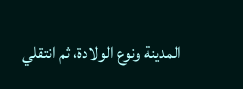المدينة ونوع الولادة، ثم انتقلي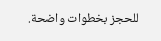للحجز بخطوات واضحة.